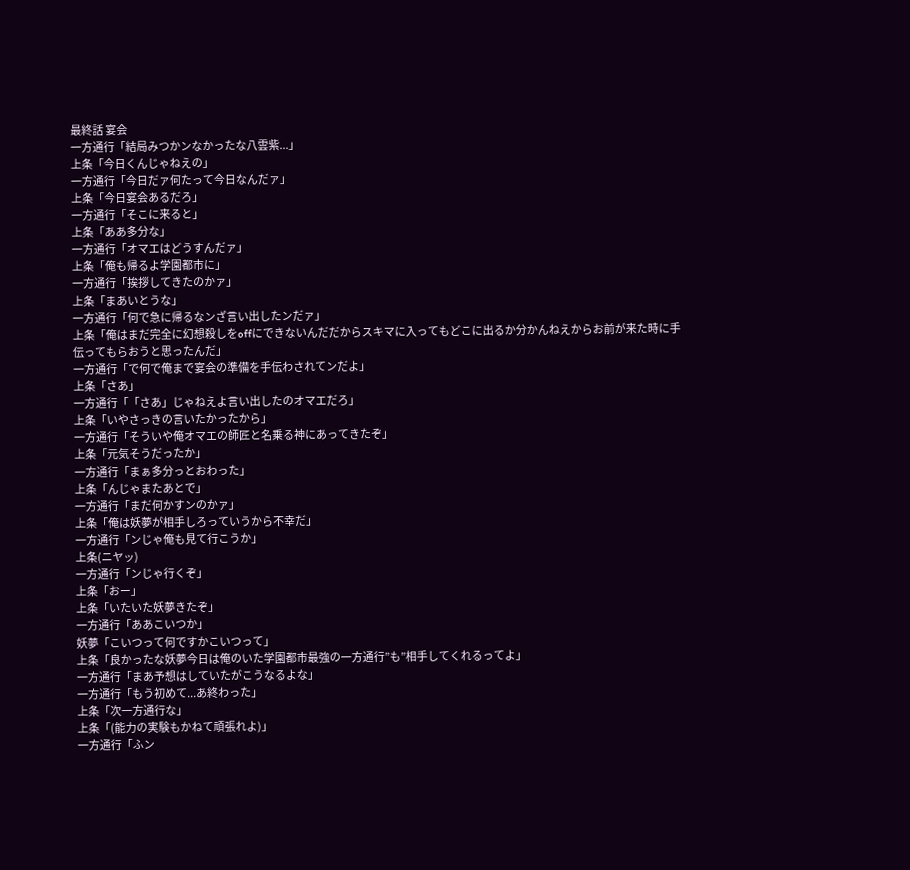最終話 宴会
一方通行「結局みつかンなかったな八雲紫...」
上条「今日くんじゃねえの」
一方通行「今日だァ何たって今日なんだァ」
上条「今日宴会あるだろ」
一方通行「そこに来ると」
上条「ああ多分な」
一方通行「オマエはどうすんだァ」
上条「俺も帰るよ学園都市に」
一方通行「挨拶してきたのかァ」
上条「まあいとうな」
一方通行「何で急に帰るなンざ言い出したンだァ」
上条「俺はまだ完全に幻想殺しをoffにできないんだだからスキマに入ってもどこに出るか分かんねえからお前が来た時に手伝ってもらおうと思ったんだ」
一方通行「で何で俺まで宴会の準備を手伝わされてンだよ」
上条「さあ」
一方通行「「さあ」じゃねえよ言い出したのオマエだろ」
上条「いやさっきの言いたかったから」
一方通行「そういや俺オマエの師匠と名乗る神にあってきたぞ」
上条「元気そうだったか」
一方通行「まぁ多分っとおわった」
上条「んじゃまたあとで」
一方通行「まだ何かすンのかァ」
上条「俺は妖夢が相手しろっていうから不幸だ」
一方通行「ンじゃ俺も見て行こうか」
上条(ニヤッ)
一方通行「ンじゃ行くぞ」
上条「おー」
上条「いたいた妖夢きたぞ」
一方通行「ああこいつか」
妖夢「こいつって何ですかこいつって」
上条「良かったな妖夢今日は俺のいた学園都市最強の一方通行”も”相手してくれるってよ」
一方通行「まあ予想はしていたがこうなるよな」
一方通行「もう初めて...あ終わった」
上条「次一方通行な」
上条「(能力の実験もかねて頑張れよ)」
一方通行「ふン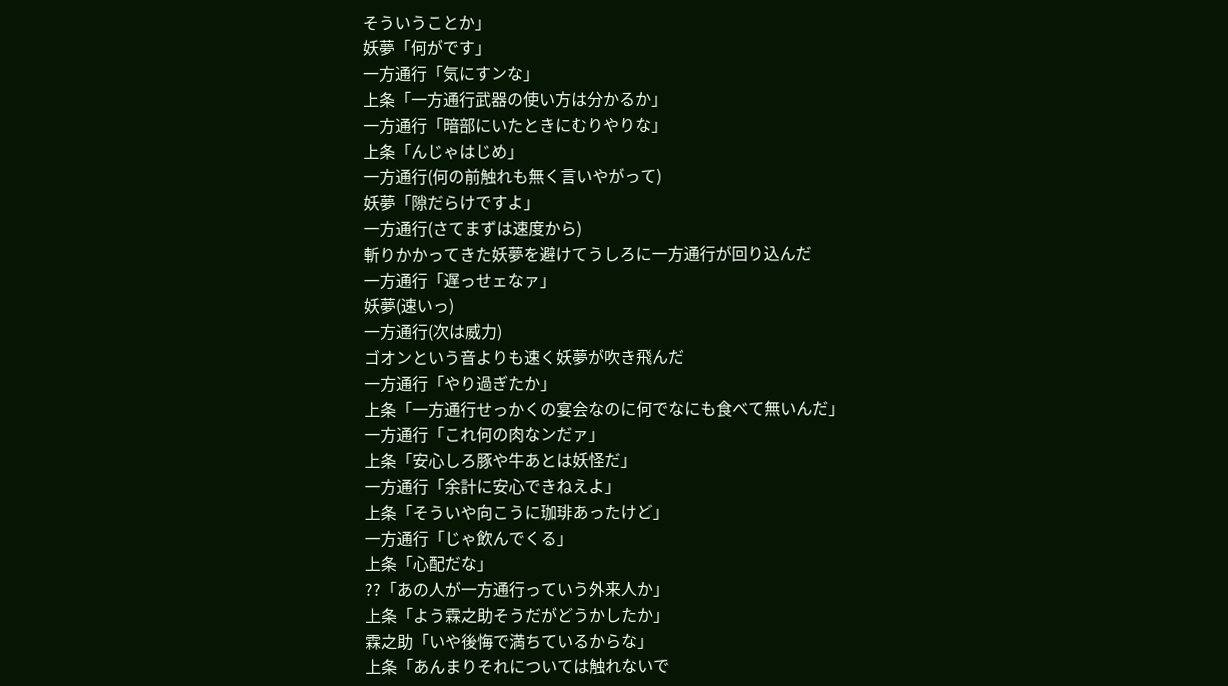そういうことか」
妖夢「何がです」
一方通行「気にすンな」
上条「一方通行武器の使い方は分かるか」
一方通行「暗部にいたときにむりやりな」
上条「んじゃはじめ」
一方通行(何の前触れも無く言いやがって)
妖夢「隙だらけですよ」
一方通行(さてまずは速度から)
斬りかかってきた妖夢を避けてうしろに一方通行が回り込んだ
一方通行「遅っせェなァ」
妖夢(速いっ)
一方通行(次は威力)
ゴオンという音よりも速く妖夢が吹き飛んだ
一方通行「やり過ぎたか」
上条「一方通行せっかくの宴会なのに何でなにも食べて無いんだ」
一方通行「これ何の肉なンだァ」
上条「安心しろ豚や牛あとは妖怪だ」
一方通行「余計に安心できねえよ」
上条「そういや向こうに珈琲あったけど」
一方通行「じゃ飲んでくる」
上条「心配だな」
??「あの人が一方通行っていう外来人か」
上条「よう霖之助そうだがどうかしたか」
霖之助「いや後悔で満ちているからな」
上条「あんまりそれについては触れないで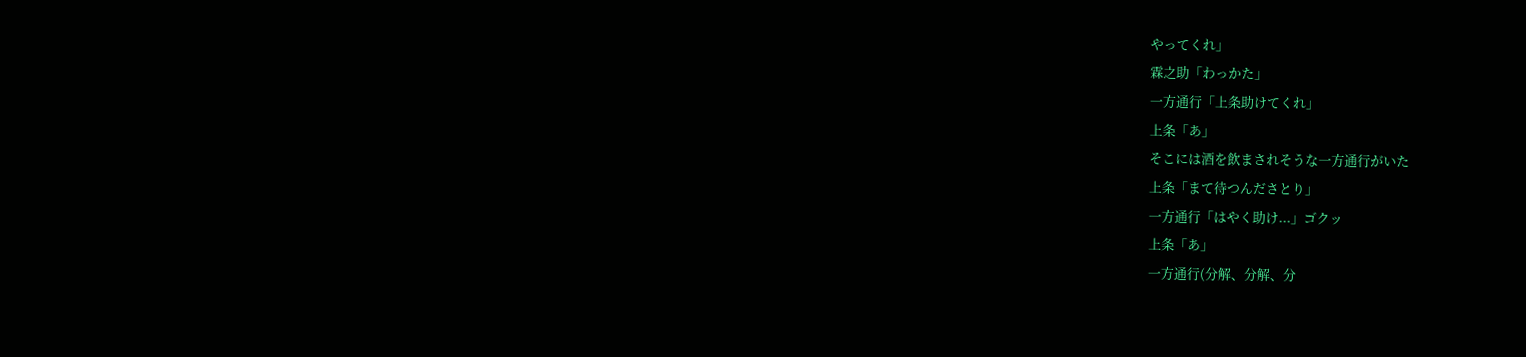やってくれ」
霖之助「わっかた」
一方通行「上条助けてくれ」
上条「あ」
そこには酒を飲まされそうな一方通行がいた
上条「まて待つんださとり」
一方通行「はやく助け...」ゴクッ
上条「あ」
一方通行(分解、分解、分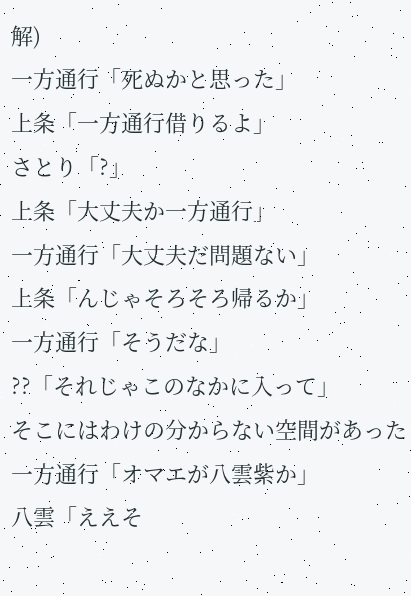解)
一方通行「死ぬかと思った」
上条「一方通行借りるよ」
さとり「?」
上条「大丈夫か一方通行」
一方通行「大丈夫だ問題ない」
上条「んじゃそろそろ帰るか」
一方通行「そうだな」
??「それじゃこのなかに入って」
そこにはわけの分からない空間があった
一方通行「オマエが八雲紫か」
八雲「ええそ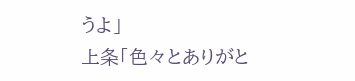うよ」
上条「色々とありがと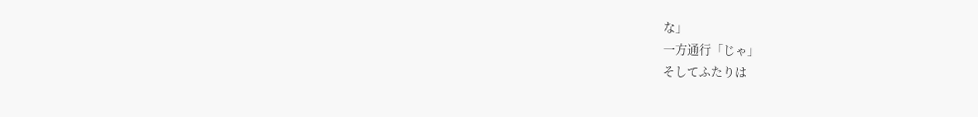な」
一方通行「じゃ」
そしてふたりは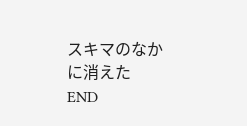スキマのなかに消えた
END